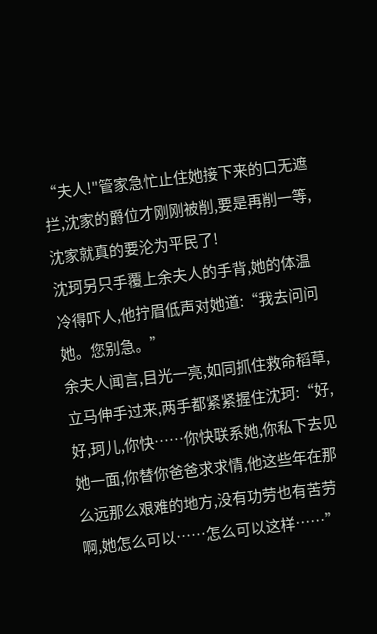“夫人!"管家急忙止住她接下来的口无遮拦,沈家的爵位才刚刚被削,要是再削一等,沈家就真的要沦为平民了!
沈珂另只手覆上余夫人的手背,她的体温冷得吓人,他拧眉低声对她道:“我去问问她。您别急。”
余夫人闻言,目光一亮,如同抓住救命稻草,立马伸手过来,两手都紧紧握住沈珂:“好,好,珂儿,你快……你快联系她,你私下去见她一面,你替你爸爸求求情,他这些年在那么远那么艰难的地方,没有功劳也有苦劳啊,她怎么可以……怎么可以这样……”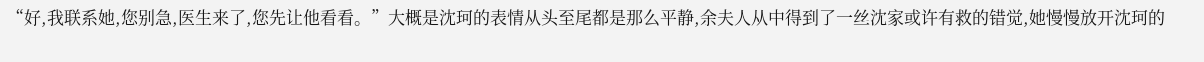“好,我联系她,您别急,医生来了,您先让他看看。”大概是沈珂的表情从头至尾都是那么平静,余夫人从中得到了一丝沈家或许有救的错觉,她慢慢放开沈珂的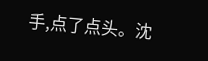手,点了点头。沈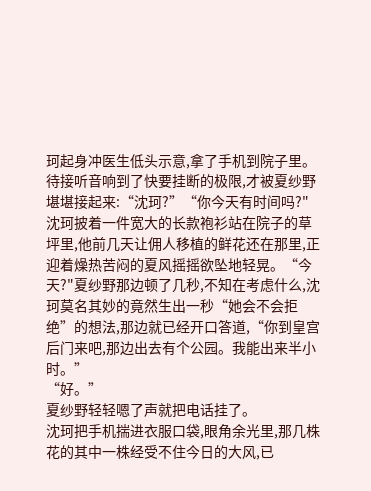珂起身冲医生低头示意,拿了手机到院子里。待接听音响到了快要挂断的极限,才被夏纱野堪堪接起来:“沈珂?”“你今天有时间吗?"沈珂披着一件宽大的长款袍衫站在院子的草坪里,他前几天让佣人移植的鲜花还在那里,正迎着燥热苦闷的夏风摇摇欲坠地轻晃。“今天?"夏纱野那边顿了几秒,不知在考虑什么,沈珂莫名其妙的竟然生出一秒“她会不会拒绝”的想法,那边就已经开口答道,“你到皇宫后门来吧,那边出去有个公园。我能出来半小时。”
“好。”
夏纱野轻轻嗯了声就把电话挂了。
沈珂把手机揣进衣服口袋,眼角余光里,那几株花的其中一株经受不住今日的大风,已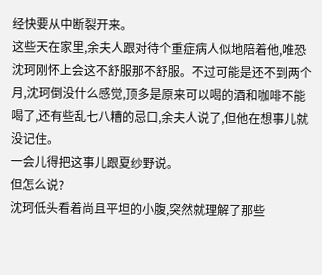经快要从中断裂开来。
这些天在家里,余夫人跟对待个重症病人似地陪着他,唯恐沈珂刚怀上会这不舒服那不舒服。不过可能是还不到两个月,沈珂倒没什么感觉,顶多是原来可以喝的酒和咖啡不能喝了,还有些乱七八糟的忌口,余夫人说了,但他在想事儿就没记住。
一会儿得把这事儿跟夏纱野说。
但怎么说?
沈珂低头看着尚且平坦的小腹,突然就理解了那些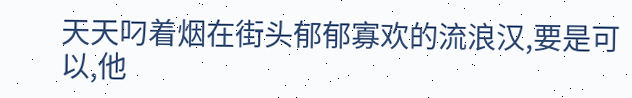天天叼着烟在街头郁郁寡欢的流浪汉,要是可以,他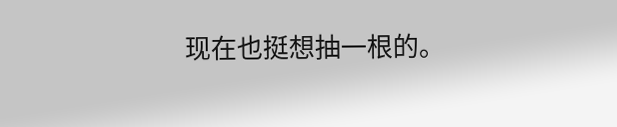现在也挺想抽一根的。